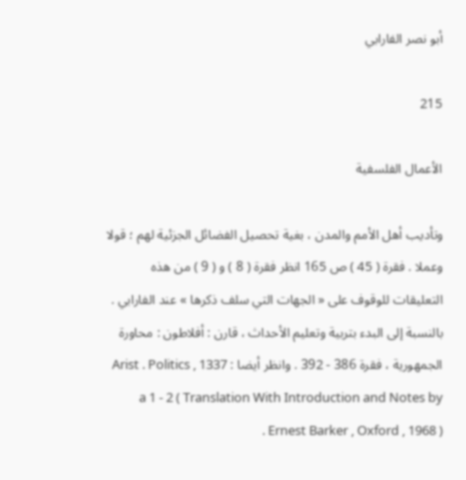أبو نصر الفارابي

215

الأعمال الفلسفية

وتأديب أهل الأمم والمدن ، بغية تحصيل الفضائل الجزئية لهم ؛ قولا وعملا . فقرة ( 45 ) ص 165 انظر فقرة ( 8 ) و ( 9 ) من هذه التعليقات للوقوف على « الجهات التي سلف ذكرها » عند الفارابي . بالنسبة إلى البدء بتربية وتعليم الأحداث ، قارن : أفلاطون : محاورة الجمهورية ، فقرة 386 - 392 . وانظر أيضا : Arist . Politics , 1337 a 1 - 2 ( Translation With Introduction and Notes by Ernest Barker , Oxford , 1968 ) .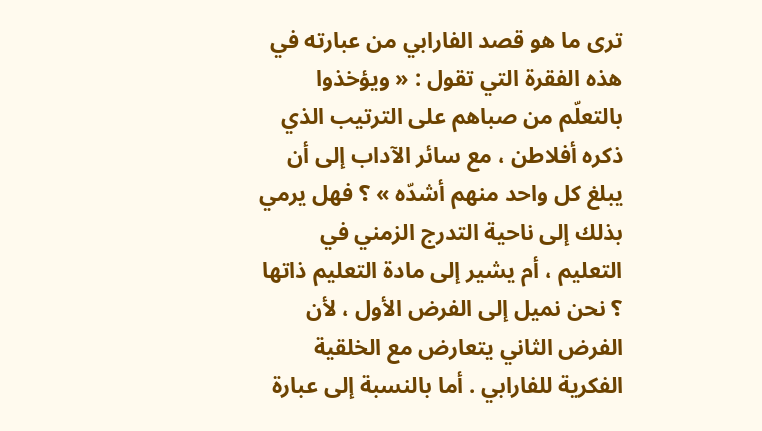ترى ما هو قصد الفارابي من عبارته في هذه الفقرة التي تقول : « ويؤخذوا بالتعلّم من صباهم على الترتيب الذي ذكره أفلاطن ، مع سائر الآداب إلى أن يبلغ كل واحد منهم أشدّه » ؟ فهل يرمي بذلك إلى ناحية التدرج الزمني في التعليم ، أم يشير إلى مادة التعليم ذاتها ؟ نحن نميل إلى الفرض الأول ، لأن الفرض الثاني يتعارض مع الخلقية الفكرية للفارابي . أما بالنسبة إلى عبارة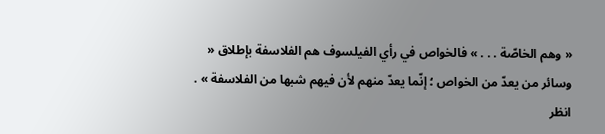« وهم الخاصّة . . . » فالخواص في رأي الفيلسوف هم الفلاسفة بإطلاق « وسائر من يعدّ من الخواص ؛ إنّما يعدّ منهم لأن فيهم شبها من الفلاسفة » . انظر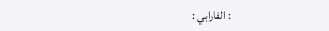: الفارابي :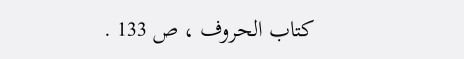كتاب الحروف ، ص 133 .